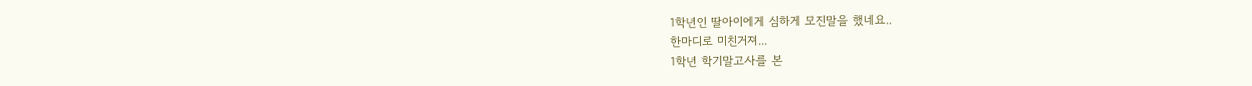1학년인 딸아이에게 심하게 모진말을 했네요..
한마디로 미친거져...
1학년 학기말고사를 본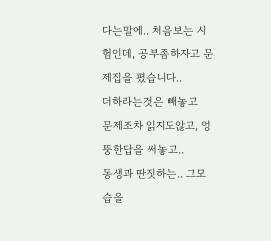다는말에.. 처음보는 시험인데, 공부좀하자고 문제집을 폈습니다..
더하라는것은 빼놓고
문제조차 읽지도않고, 엉뚱한답을 써놓고..
동생과 딴짓하는.. 그모습을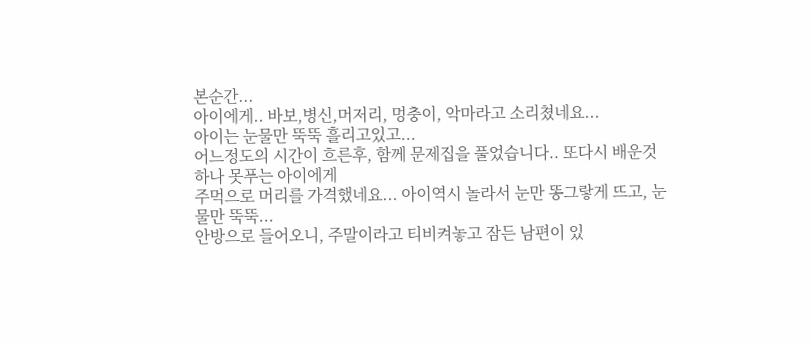본순간...
아이에게.. 바보,병신,머저리, 멍충이, 악마라고 소리쳤네요...
아이는 눈물만 뚝뚝 흘리고있고...
어느정도의 시간이 흐른후, 함께 문제집을 풀었습니다.. 또다시 배운것하나 못푸는 아이에게
주먹으로 머리를 가격했네요... 아이역시 놀라서 눈만 똥그랗게 뜨고, 눈물만 뚝뚝...
안방으로 들어오니, 주말이라고 티비켜놓고 잠든 남편이 있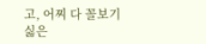고, 어찌 다 꼴보기싫은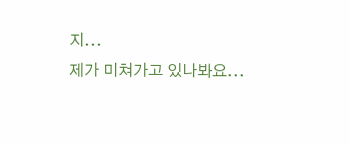지...
제가 미쳐가고 있나봐요...